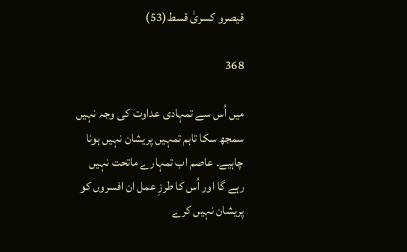قیصرو کسریٰ قسط(53)

368

میں اُس سے تمہادی عداوت کی وجہ نہیں سمجھ سکا تاہم تمہیں پریشان نہیں ہونا چاہیے۔ عاصم اب تمہارے ماتحت نہیں رہے گا اور اُس کا طرزِ عمل ان افسروں کو پریشان نہیں کرے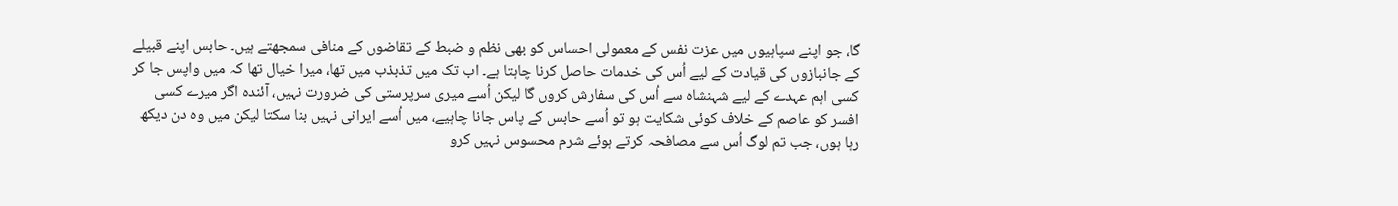گا، جو اپنے سپاہیوں میں عزت نفس کے معمولی احساس کو بھی نظم و ضبط کے تقاضوں کے منافی سمجھتے ہیں۔ حابس اپنے قبیلے کے جانبازوں کی قیادت کے لیے اُس کی خدمات حاصل کرنا چاہتا ہے۔ اب تک میں تذبذب میں تھا، میرا خیال تھا کہ میں واپس جا کر کسی اہم عہدے کے لیے شہنشاہ سے اُس کی سفارش کروں گا لیکن اُسے میری سرپرستی کی ضرورت نہیں، آئندہ اگر میرے کسی افسر کو عاصم کے خلاف کوئی شکایت ہو تو اُسے حابس کے پاس جانا چاہیے، میں اُسے ایرانی نہیں بنا سکتا لیکن میں وہ دن دیکھ رہا ہوں، جب تم لوگ اُس سے مصافحہ کرتے ہوئے شرم محسوس نہیں کرو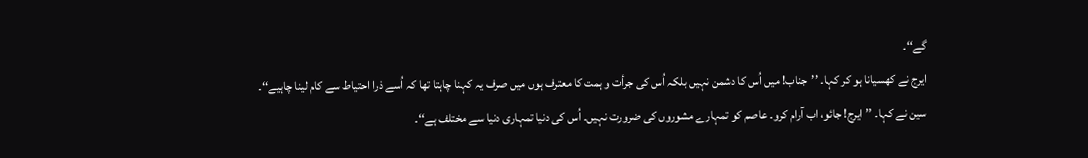گے‘‘۔
ایرج نے کھسیانا ہو کر کہا۔ ’’جناب! میں اُس کا دشمن نہیں بلکہ اُس کی جرأت و ہمت کا معترف ہوں میں صرف یہ کہنا چاہتا تھا کہ اُسے ذرا احتیاط سے کام لینا چاہیے‘‘۔
سین نے کہا۔ ’’ایرج! جائو، اب آرام کرو۔ عاصم کو تمہارے مشوروں کی ضرورت نہیں۔ اُس کی دنیا تمہاری دنیا سے مختلف ہے‘‘۔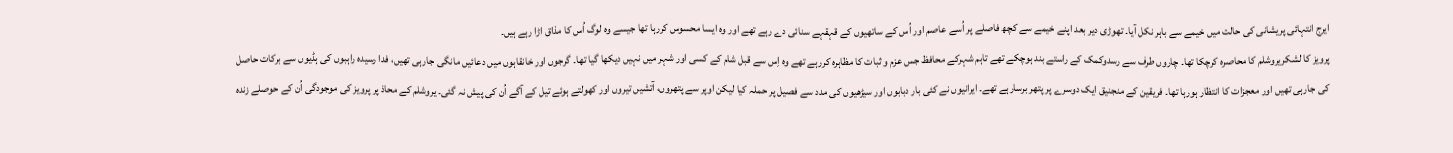ایرج انتہائی پریشانی کی حالت میں خیمے سے باہر نکل آیا۔ تھوڑی دیر بعد اپنے خیمے سے کچھ فاصلے پر اُسے عاصم اور اُس کے ساتھیوں کے قہقہے سنائی دے رہے تھے اور وہ ایسا محسوس کررہا تھا جیسے وہ لوگ اُس کا مذاق اڑا رہے ہیں۔
پرویز کا لشکریروشلم کا محاصرہ کرچکا تھا۔ چاروں طرف سے رسدوکمک کے راستے بند ہوچکے تھے تاہم شہرکے محافظ جس عزم و ثبات کا مظاہرہ کررہے تھے وہ اِس سے قبل شام کے کسی اور شہر میں نہیں دیکھا گیا تھا۔ گرجوں اور خانقاہوں میں دعائیں مانگی جارہی تھیں، فدا رسیدہ راہبوں کی ہڈیوں سے برکات حاصل کی جارہی تھیں اور معجزات کا انتظار ہورہا تھا۔ فریقین کے منجنیق ایک دوسرے پر پتھر برسارہے تھے۔ ایرانیوں نے کئی بار دبابوں اور سیڑھیوں کی مدد سے فصیل پر حملہ کیا لیکن اوپر سے پتھروں، آتشیں تیروں اور کھولتے ہوئے تیل کے آگے اُن کی پیش نہ گئی۔ یروشلم کے محاذ پر پرویز کی موجودگی اُن کے حوصلے زندہ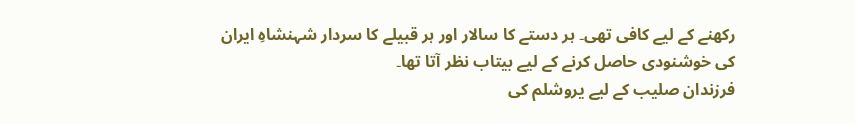رکھنے کے لیے کافی تھی۔ ہر دستے کا سالار اور ہر قبیلے کا سردار شہنشاہِ ایران کی خوشنودی حاصل کرنے کے لیے بیتاب نظر آتا تھا۔
فرزندان صلیب کے لیے یروشلم کی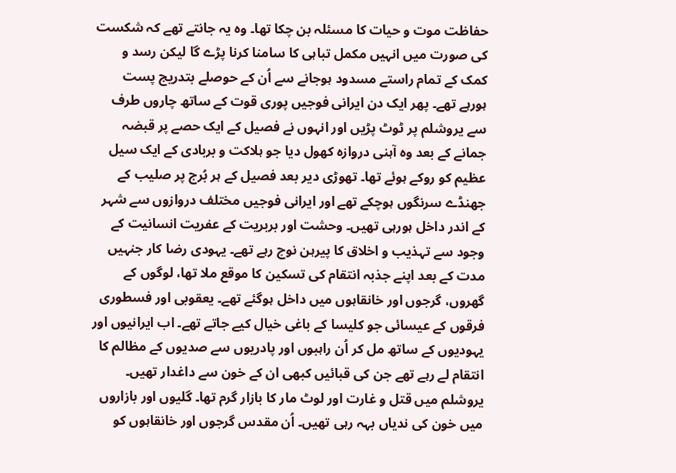حفاظت موت و حیات کا مسئلہ بن چکا تھا۔ وہ یہ جانتے تھے کہ شکست کی صورت میں انہیں مکمل تباہی کا سامنا کرنا پڑے گا لیکن رسد و کمک کے تمام راستے مسدود ہوجانے سے اُن کے حوصلے بتدریج پست ہورہے تھے۔ پھر ایک دن ایرانی فوجیں پوری قوت کے ساتھ چاروں طرف سے یروشلم پر ٹوٹ پڑیں اور انہوں نے فصیل کے ایک حصے پر قبضہ جمانے کے بعد وہ آہنی دروازہ کھول دیا جو ہلاکت و بربادی کے ایک سیل عظیم کو روکے ہوئے تھا۔ تھوڑی دیر بعد فصیل کے ہر بُرج پر صلیب کے جھنڈے سرنگوں ہوچکے تھے اور ایرانی فوجیں مختلف دروازوں سے شہر کے اندر داخل ہورہی تھیں۔ وحشت اور بربریت کے عفریت انسانیت کے وجود سے تہذیب و اخلاق کا پیرہن نوچ رہے تھے۔ یہودی رضا کار جنہیں مدت کے بعد اپنے جذبہ انتقام کی تسکین کا موقع ملا تھا، لوگوں کے گھروں، گرجوں اور خانقاہوں میں داخل ہوگئے تھے۔ یعقوبی اور فسطوری فرقوں کے عیسائی جو کلیسا کے باغی خیال کیے جاتے تھے۔ اب ایرانیوں اور یہودیوں کے ساتھ مل کر اُن راہبوں اور پادریوں سے صدیوں کے مظالم کا انتقام لے رہے تھے جن کی قبائیں کبھی ان کے خون سے داغدار تھیں۔ یروشلم میں قتل و غارت اور لوٹ مار کا بازار گرم تھا۔ گلیوں اور بازاروں میں خون کی ندیاں بہہ رہی تھیں۔ اُن مقدس گرجوں اور خانقاہوں کو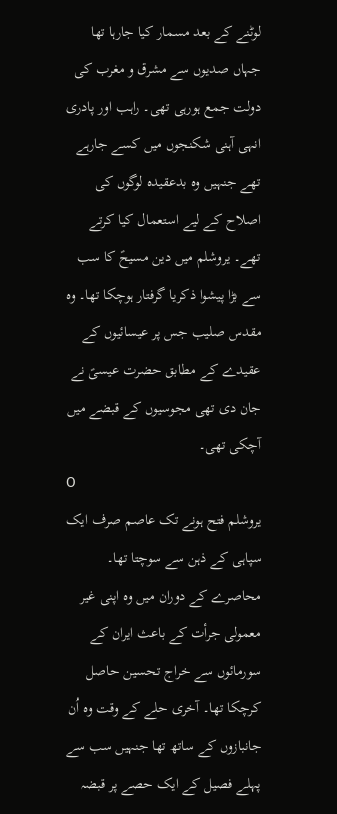لوٹنے کے بعد مسمار کیا جارہا تھا جہاں صدیوں سے مشرق و مغرب کی دولت جمع ہورہی تھی۔ راہب اور پادری انہی آہنی شکنجوں میں کسے جارہے تھے جنہیں وہ بدعقیدہ لوگوں کی اصلاح کے لیے استعمال کیا کرتے تھے۔ یروشلم میں دین مسیحؑ کا سب سے بڑا پیشوا ذکریا گرفتار ہوچکا تھا۔ وہ مقدس صلیب جس پر عیسائیوں کے عقیدے کے مطابق حضرت عیسیؑ نے جان دی تھی مجوسیوں کے قبضے میں آچکی تھی۔
O
یروشلم فتح ہونے تک عاصم صرف ایک سپاہی کے ذہن سے سوچتا تھا۔ محاصرے کے دوران میں وہ اپنی غیر معمولی جرأت کے باعث ایران کے سورمائوں سے خراج تحسین حاصل کرچکا تھا۔ آخری حلے کے وقت وہ اُن جانبازوں کے ساتھ تھا جنہیں سب سے پہلے فصیل کے ایک حصے پر قبضہ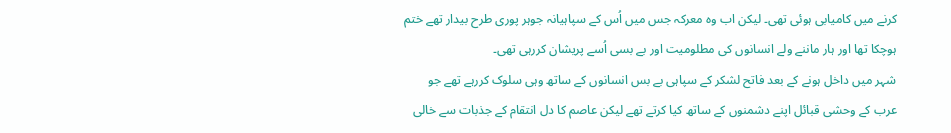کرنے میں کامیابی ہوئی تھی۔ لیکن اب وہ معرکہ جس میں اُس کے سپاہیانہ جوہر پوری طرح بیدار تھے ختم ہوچکا تھا اور ہار ماننے ولے انسانوں کی مطلومیت اور بے بسی اُسے پریشان کررہی تھی۔
شہر میں داخل ہونے کے بعد فاتح لشکر کے سپاہی بے بس انسانوں کے ساتھ وہی سلوک کررہے تھے جو عرب کے وحشی قبائل اپنے دشمنوں کے ساتھ کیا کرتے تھے لیکن عاصم کا دل انتقام کے جذبات سے خالی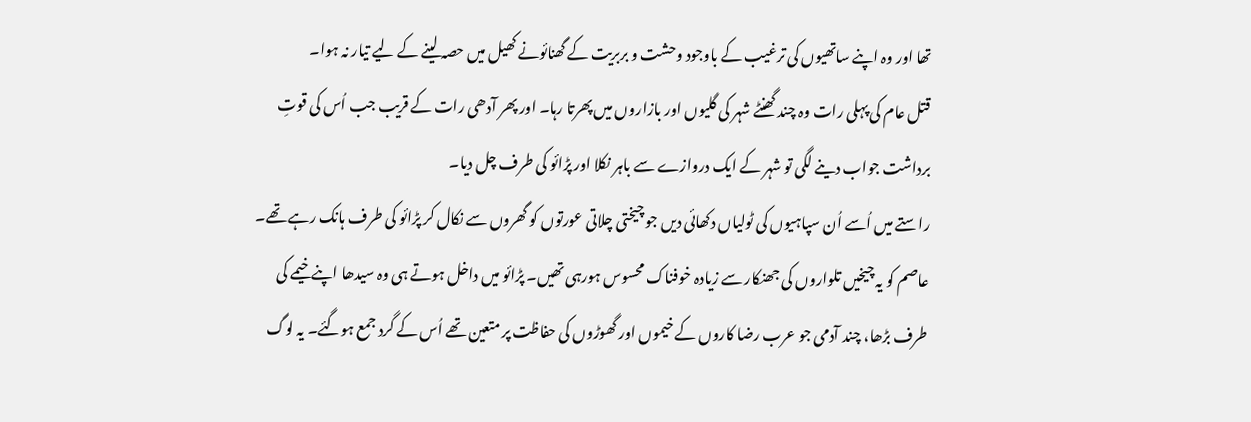تھا اور وہ اپنے ساتھیوں کی ترغیب کے باوجود وحشت و بربریت کے گھنائونے کھیل میں حصہ لینے کے لیے تیار نہ ہوا۔
قتل عام کی پہلی رات وہ چند گھنٹے شہر کی گلیوں اور بازاروں میں پھرتا رہا۔ اور پھر آدھی رات کے قریب جب اُس کی قوتِ برداشت جواب دینے لگی تو شہر کے ایک دروازے سے باہر نکلا اور پڑائو کی طرف چل دیا۔
راستے میں اُسے اُن سپاہیوں کی ٹولیاں دکھائی دیں جو چیختی چلاتی عورتوں کو گھروں سے نکال کر پڑائو کی طرف ہانک رہے تھے۔ عاصم کو یہ چیخیں تلواروں کی جھنکار سے زیادہ خوفناک محسوس ہورہی تھیں۔ پڑائو میں داخل ہوتے ہی وہ سیدھا اپنے خیمے کی طرف بڑھا، چند آدمی جو عرب رضا کاروں کے خیموں اور گھوڑوں کی حفاظت پر متعین تھے اُس کے گرد جمع ہوگئے۔ یہ لوگ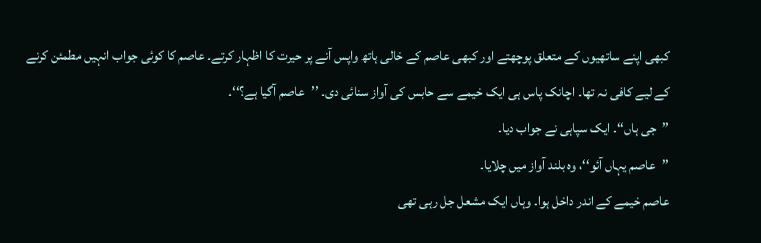کبھی اپنے ساتھیوں کے متعلق پوچھتے اور کبھی عاصم کے خالی ہاتھ واپس آنے پر حیرت کا اظہار کرتے۔ عاصم کا کوئی جواب انہیں مطمئن کرنے کے لیے کافی نہ تھا۔ اچانک پاس ہی ایک خیمے سے حابس کی آواز سنائی دی۔ ’’عاصم آگیا ہے؟‘‘۔
’’جی ہاں‘‘۔ ایک سپاہی نے جواب دیا۔
’’عاصم یہاں آئو‘‘، وہ بلند آواز میں چلایا۔
عاصم خیمے کے اندر داخل ہوا۔ وہاں ایک مشعل جل رہی تھی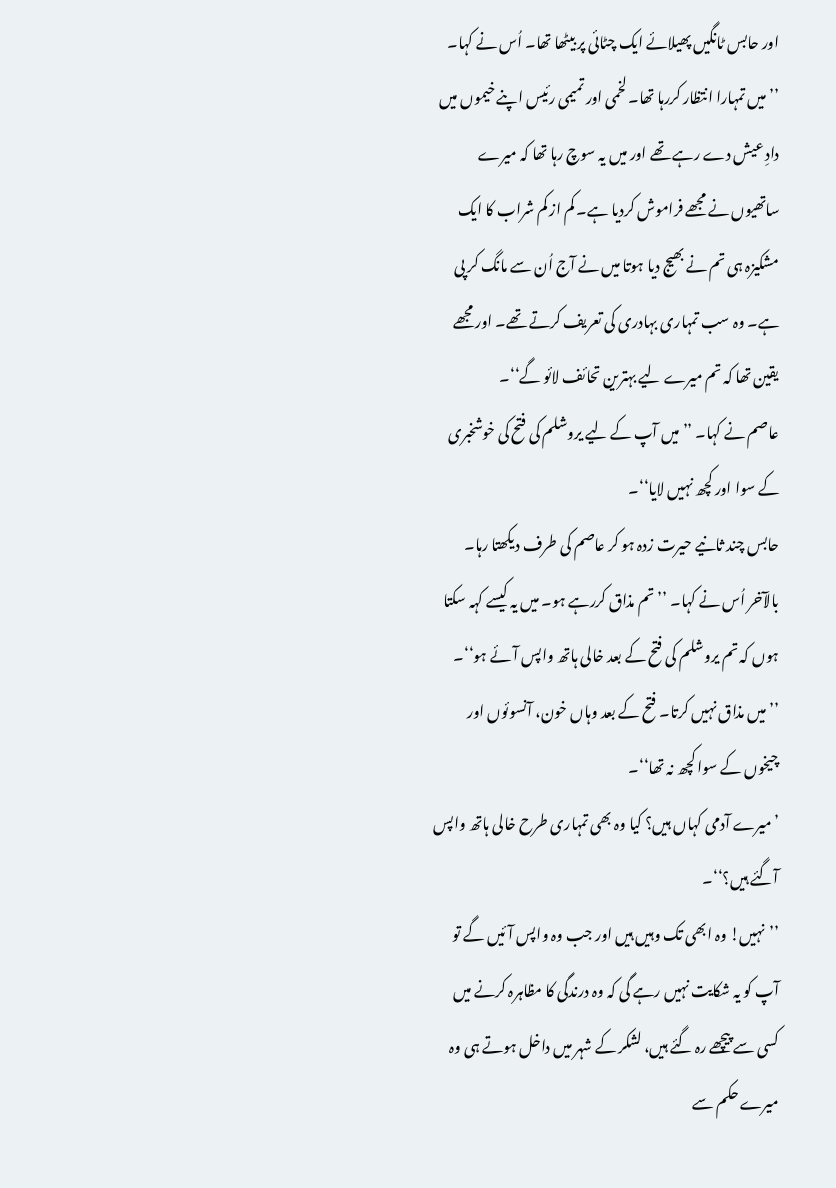اور حابس ٹانگیں پھیلائے ایک چٹائی پر بیٹھا تھا۔ اُس نے کہا۔ ’’میں تمہارا انتظار کررہا تھا۔ لخمی اور تمیمی رئیس اپنے خیموں میں دادِ عیش دے رہے تھے اور میں یہ سوچ رہا تھا کہ میرے ساتھیوں نے مجھے فراموش کردیا ہے۔ کم از کم شراب کا ایک مشکیزہ ہی تم نے بھیج دیا ہوتا میں نے آج اُن سے مانگ کر پی ہے۔ وہ سب تمہاری بہادری کی تعریف کرتے تھے۔ اور مجھے یقین تھا کہ تم میرے لیے بہترین تحائف لائو گے‘‘۔
عاصم نے کہا۔ ’’میں آپ کے لیے یروشلم کی فتح کی خوشخبری کے سوا اور کچھ نہیں لایا‘‘۔
حابس چند ثانیے حیرت زدہ ہو کر عاصم کی طرف دیکھتا رہا۔ بالآخر اُس نے کہا۔ ’’تم مذاق کررہے ہو۔ میں یہ کیسے کہہ سکتا ہوں کہ تم یروشلم کی فتح کے بعد خالی ہاتھ واپس آئے ہو‘‘۔
’’میں مذاق نہیں کرتا۔ فتح کے بعد وہاں خون، آنسوئوں اور چیخوں کے سوا کچھ نہ تھا‘‘۔
’میرے آدمی کہاں ہیں؟ کیا وہ بھی تمہاری طرح خالی ہاتھ واپس آگئے ہیں؟‘‘۔
’’نہیں! وہ ابھی تک وہیں ہیں اور جب وہ واپس آئیں گے تو آپ کو یہ شکایت نہیں رہے گی کہ وہ درندگی کا مظاہرہ کرنے میں کسی سے پیچھے رہ گئے ہیں، لشکر کے شہر میں داخل ہوتے ہی وہ میرے حکم سے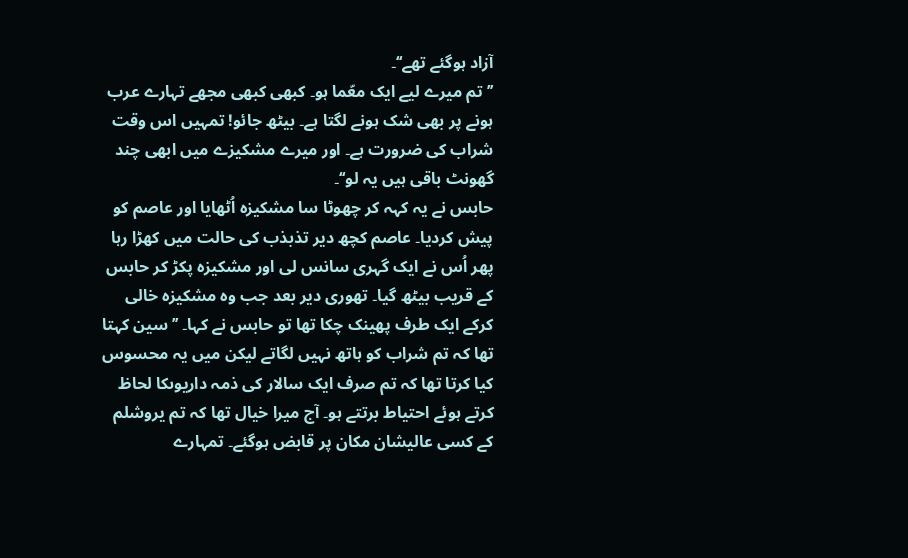آزاد ہوگئے تھے‘‘۔
’’تم میرے لیے ایک معّما ہو۔ کبھی کبھی مجھے تہارے عرب ہونے پر بھی شک ہونے لگتا ہے۔ بیٹھ جائو! تمہیں اس وقت شراب کی ضرورت ہے۔ اور میرے مشکیزے میں ابھی چند گھونٹ باقی ہیں یہ لو‘‘۔
حابس نے یہ کہہ کر چھوٹا سا مشکیزہ اُٹھایا اور عاصم کو پیش کردیا۔ عاصم کچھ دیر تذبذب کی حالت میں کھڑا رہا پھر اُس نے ایک گہری سانس لی اور مشکیزہ پکڑ کر حابس کے قریب بیٹھ گیا۔ تھوری دیر بعد جب وہ مشکیزہ خالی کرکے ایک طرف پھینک چکا تھا تو حابس نے کہا۔ ’’سین کہتا تھا کہ تم شراب کو ہاتھ نہیں لگاتے لیکن میں یہ محسوس کیا کرتا تھا کہ تم صرف ایک سالار کی ذمہ داریوںکا لحاظ کرتے ہوئے احتیاط برتتے ہو۔ آج میرا خیال تھا کہ تم یروشلم کے کسی عالیشان مکان پر قابض ہوگئے۔ تمہارے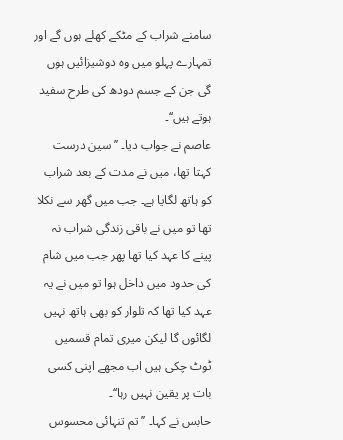سامنے شراب کے مٹکے کھلے ہوں گے اور تمہارے پہلو میں وہ دوشیزائیں ہوں گی جن کے جسم دودھ کی طرح سفید ہوتے ہیں‘‘۔
عاصم نے جواب دیا۔ ’’سین درست کہتا تھا، میں نے مدت کے بعد شراب کو ہاتھ لگایا ہے۔ جب میں گھر سے نکلا تھا تو میں نے باقی زندگی شراب نہ پینے کا عہد کیا تھا پھر جب میں شام کی حدود میں داخل ہوا تو میں نے یہ عہد کیا تھا کہ تلوار کو بھی ہاتھ نہیں لگائوں گا لیکن میری تمام قسمیں ٹوٹ چکی ہیں اب مجھے اپنی کسی بات پر یقین نہیں رہا‘‘۔
حابس نے کہا۔ ’’تم تنہائی محسوس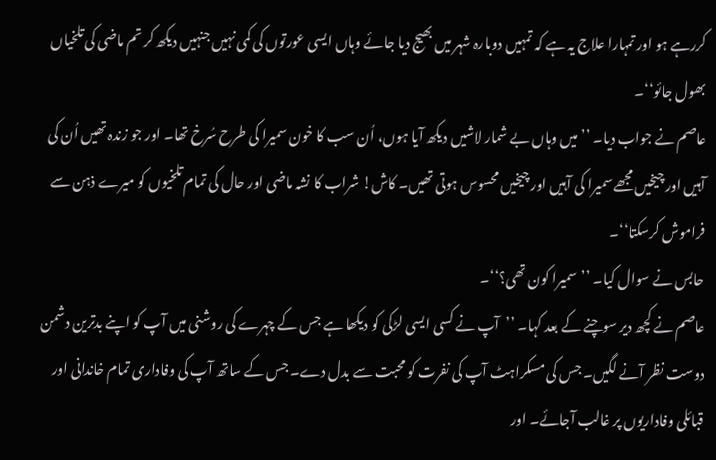کررہے ہو اور تمہارا علاج یہ ہے کہ تمہیں دوبارہ شہر میں بھیج دیا جائے وہاں ایسی عورتوں کی کمی نہیں جنہیں دیکھ کر تم ماضی کی تلخیاں بھول جائو‘‘۔
عاصم نے جواب دیا۔ ’’میں وہاں بے شمار لاشیں دیکھ آیا ہوں، اُن سب کا خون سمیرا کی طرح سُرخ تھا۔ اور جو زندہ تھیں اُن کی آہیں اور چیخیں مجھے سمیرا کی آہیں اور چیخیں محسوس ہوتی تھیں۔ کاش! شراب کا نشہ ماضی اور حال کی تمام تلخیوں کو میرے ذہن سے فراموش کرسکتا‘‘۔
حابس نے سوال کیا۔ ’’سمیرا کون تھی؟‘‘۔
عاصم نے کچھ دیر سوچنے کے بعد کہا۔ ’’آپ نے کسی ایسی لڑکی کو دیکھا ہے جس کے چہرے کی روشنی میں آپ کو اپنے بدترین دشمن دوست نظر آنے لگیں۔ جس کی مسکراہٹ آپ کی نفرت کو محبت سے بدل دے۔ جس کے ساتھ آپ کی وفاداری تمام خاندانی اور قبائلی وفاداریوں پر غالب آجائے۔ اور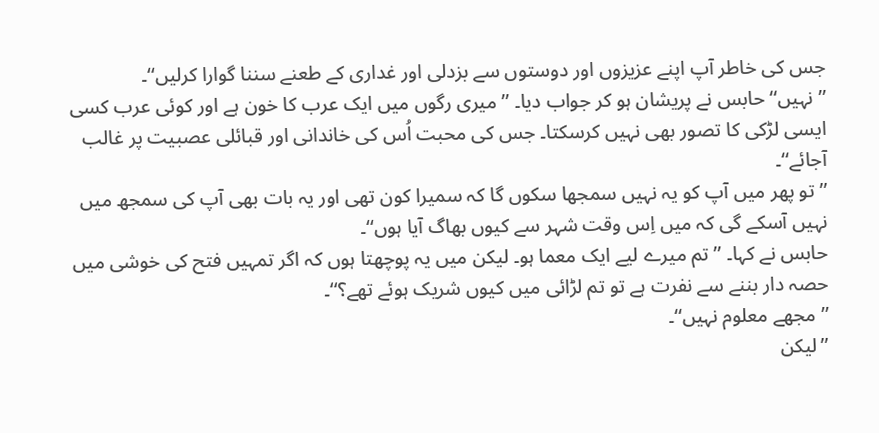جس کی خاطر آپ اپنے عزیزوں اور دوستوں سے بزدلی اور غداری کے طعنے سننا گوارا کرلیں‘‘۔
’’نہیں‘‘ حابس نے پریشان ہو کر جواب دیا۔ ’’میری رگوں میں ایک عرب کا خون ہے اور کوئی عرب کسی ایسی لڑکی کا تصور بھی نہیں کرسکتا۔ جس کی محبت اُس کی خاندانی اور قبائلی عصبیت پر غالب آجائے‘‘۔
’’تو پھر میں آپ کو یہ نہیں سمجھا سکوں گا کہ سمیرا کون تھی اور یہ بات بھی آپ کی سمجھ میں نہیں آسکے گی کہ میں اِس وقت شہر سے کیوں بھاگ آیا ہوں‘‘۔
حابس نے کہا۔ ’’تم میرے لیے ایک معما ہو۔ لیکن میں یہ پوچھتا ہوں کہ اگر تمہیں فتح کی خوشی میں حصہ دار بننے سے نفرت ہے تو تم لڑائی میں کیوں شریک ہوئے تھے؟‘‘۔
’’مجھے معلوم نہیں‘‘۔
’’لیکن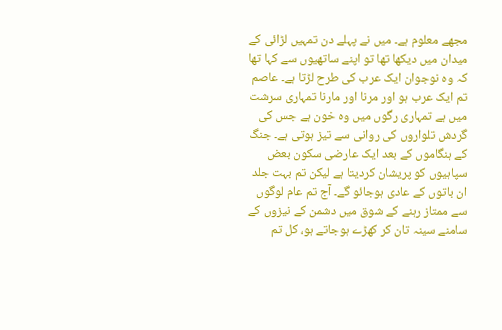مجھے معلوم ہے۔ میں نے پہلے دن تمہیں لڑائی کے میدان میں دیکھا تھا تو اپنے ساتھیوں سے کہا تھا کہ وہ نوجوان ایک عرب کی طرح لڑتا ہے۔ عاصم تم ایک عرب ہو اور مرنا اور مارنا تمہاری سرشت میں ہے تمہاری رگوں میں وہ خون ہے جس کی گردش تلواروں کی روانی سے تیز ہوتی ہے۔ جنگ کے ہنگاموں کے بعد ایک عارضی سکون بعض سپاہیوں کو پریشان کردیتا ہے لیکن تم بہت جلد ان باتوں کے عادی ہوجائو گے۔ آج تم عام لوگوں سے ممتاز رہنے کے شوق میں دشمن کے نیزوں کے سامنے سینہ تان کر کھڑے ہوجاتے ہو، کل تم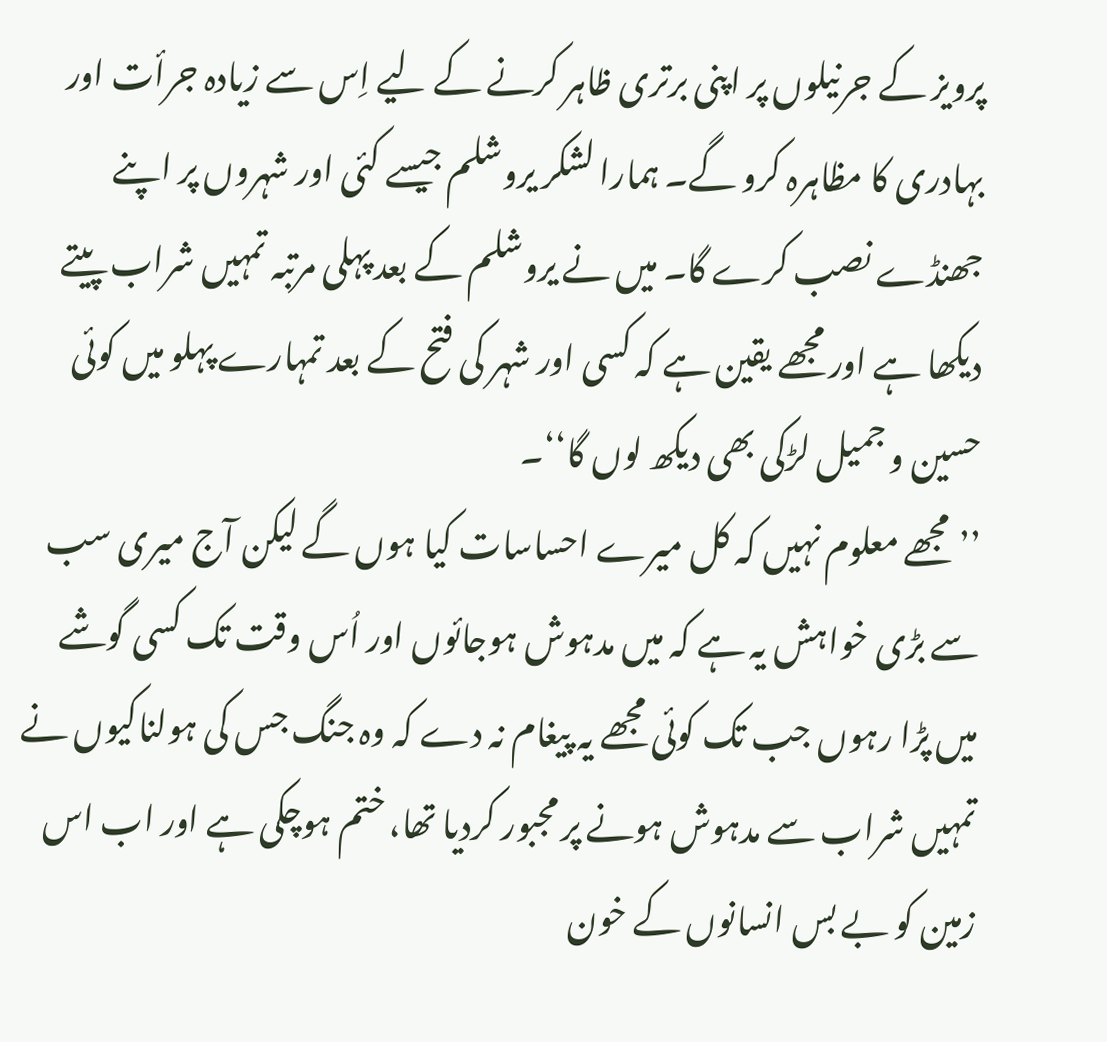پرویز کے جرنیلوں پر اپنی برتری ظاہر کرنے کے لیے اِس سے زیادہ جرأت اور بہادری کا مظاہرہ کرو گے۔ ہمارا لشکر یروشلم جیسے کئی اور شہروں پر اپنے جھنڈے نصب کرے گا۔ میں نے یروشلم کے بعد پہلی مرتبہ تمہیں شراب پیتے دیکھا ہے اور مجھے یقین ہے کہ کسی اور شہر کی فتح کے بعد تمہارے پہلو میں کوئی حسین و جمیل لڑکی بھی دیکھ لوں گا‘‘۔
’’مجھے معلوم نہیں کہ کل میرے احساسات کیا ہوں گے لیکن آج میری سب سے بڑی خواہش یہ ہے کہ میں مدہوش ہوجائوں اور اُس وقت تک کسی گوشے میں پڑا رہوں جب تک کوئی مجھے یہ پیغام نہ دے کہ وہ جنگ جس کی ہولناکیوں نے تمہیں شراب سے مدہوش ہونے پر مجبور کردیا تھا، ختم ہوچکی ہے اور اب اس زمین کو بے بس انسانوں کے خون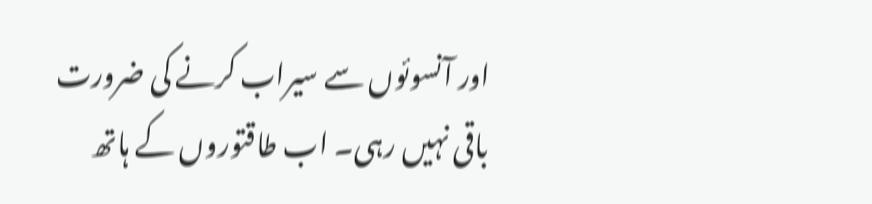اور آنسوئوں سے سیراب کرنے کی ضرورت باقی نہیں رہی۔ اب طاقتوروں کے ہاتھ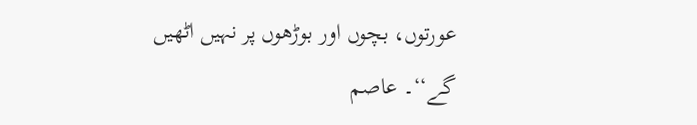عورتوں، بچوں اور بوڑھوں پر نہیں اٹھیں گے‘‘۔ عاصم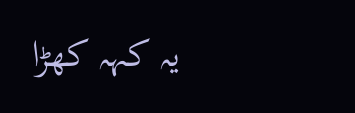یہ کہہ کھڑا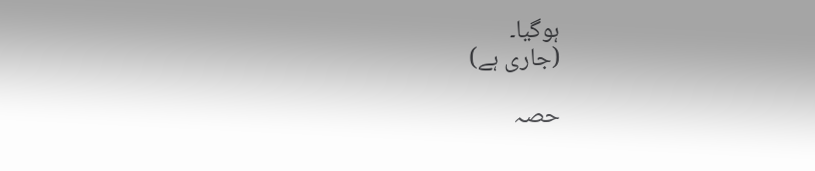ہوگیا۔
(جاری ہے)

حصہ